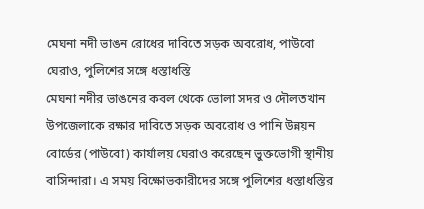মেঘনা নদী ভাঙন রোধের দাবিতে সড়ক অবরোধ, পাউবো ঘেরাও, পুলিশের সঙ্গে ধস্তাধস্তি
মেঘনা নদীর ভাঙনের কবল থেকে ভোলা সদর ও দৌলতখান উপজেলাকে রক্ষার দাবিতে সড়ক অবরোধ ও পানি উন্নয়ন বোর্ডের (পাউবো) কার্যালয় ঘেরাও করেছেন ভুক্তভোগী স্থানীয় বাসিন্দারা। এ সময় বিক্ষোভকারীদের সঙ্গে পুলিশের ধস্তাধস্তির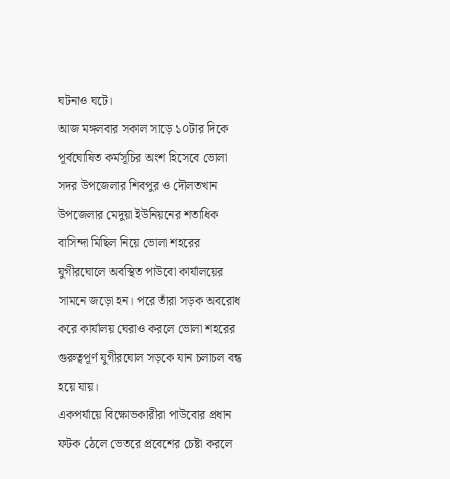ঘটনাও ঘটে।
আজ মঙ্গলবার সকাল সাড়ে ১০টার দিকে পূর্বঘোষিত কর্মসূচির অংশ হিসেবে ভোলা সদর উপজেলার শিবপুর ও দৌলতখান উপজেলার মেদুয়া ইউনিয়নের শতাধিক বাসিন্দা মিছিল নিয়ে ভোলা শহরের যুগীরঘোলে অবস্থিত পাউবো কার্যালয়ের সামনে জড়ো হন। পরে তাঁরা সড়ক অবরোধ করে কার্যালয় ঘেরাও করলে ভোলা শহরের গুরুত্বপূর্ণ যুগীরঘোল সড়কে যান চলাচল বন্ধ হয়ে যায়।
একপর্যায়ে বিক্ষোভকারীরা পাউবোর প্রধান ফটক ঠেলে ভেতরে প্রবেশের চেষ্টা করলে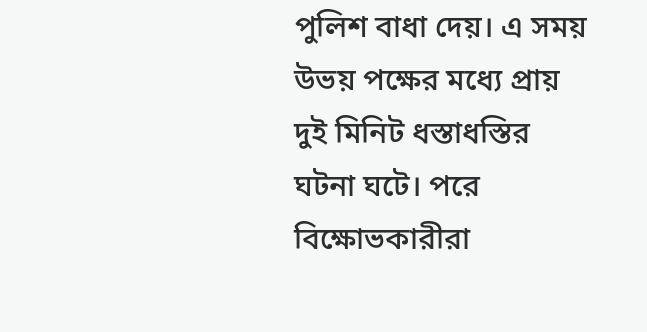পুলিশ বাধা দেয়। এ সময় উভয় পক্ষের মধ্যে প্রায় দুই মিনিট ধস্তাধস্তির ঘটনা ঘটে। পরে বিক্ষোভকারীরা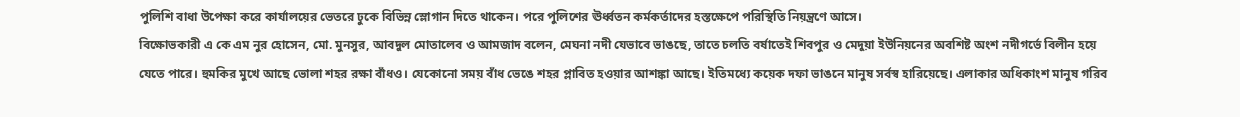পুলিশি বাধা উপেক্ষা করে কার্যালয়ের ভেতরে ঢুকে বিভিন্ন স্লোগান দিতে থাকেন। পরে পুলিশের ঊর্ধ্বতন কর্মকর্তাদের হস্তক্ষেপে পরিস্থিতি নিয়ন্ত্রণে আসে।
বিক্ষোভকারী এ কে এম নুর হোসেন, মো. মুনসুর, আবদুল মোতালেব ও আমজাদ বলেন, মেঘনা নদী যেভাবে ভাঙছে, তাতে চলতি বর্ষাতেই শিবপুর ও মেদুয়া ইউনিয়নের অবশিষ্ট অংশ নদীগর্ভে বিলীন হয়ে যেতে পারে। হুমকির মুখে আছে ভোলা শহর রক্ষা বাঁধও। যেকোনো সময় বাঁধ ভেঙে শহর প্লাবিত হওয়ার আশঙ্কা আছে। ইতিমধ্যে কয়েক দফা ভাঙনে মানুষ সর্বস্ব হারিয়েছে। এলাকার অধিকাংশ মানুষ গরিব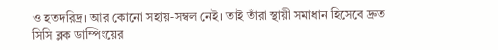ও হতদরিদ্র। আর কোনো সহায়-সম্বল নেই। তাই তাঁরা স্থায়ী সমাধান হিসেবে দ্রুত সিসি ব্লক ডাম্পিংয়ের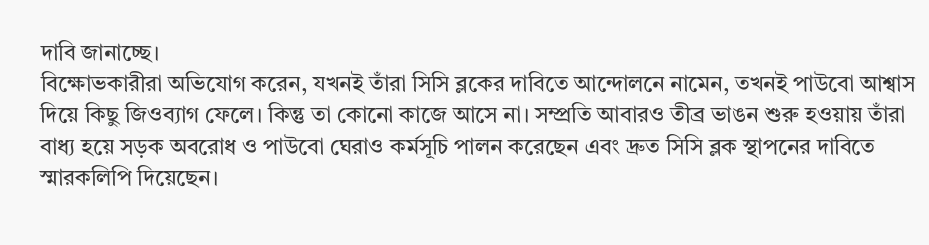দাবি জানাচ্ছে।
বিক্ষোভকারীরা অভিযোগ করেন, যখনই তাঁরা সিসি ব্লকের দাবিতে আন্দোলনে নামেন, তখনই পাউবো আশ্বাস দিয়ে কিছু জিওব্যাগ ফেলে। কিন্তু তা কোনো কাজে আসে না। সম্প্রতি আবারও তীব্র ভাঙন শুরু হওয়ায় তাঁরা বাধ্য হয়ে সড়ক অবরোধ ও পাউবো ঘেরাও কর্মসূচি পালন করেছেন এবং দ্রুত সিসি ব্লক স্থাপনের দাবিতে স্মারকলিপি দিয়েছেন।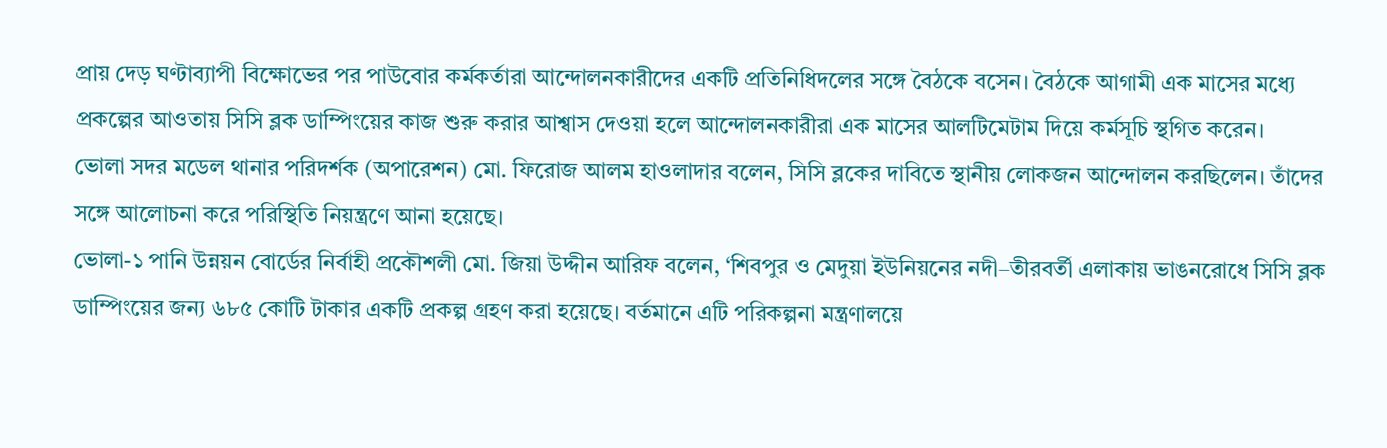প্রায় দেড় ঘণ্টাব্যাপী বিক্ষোভের পর পাউবোর কর্মকর্তারা আন্দোলনকারীদের একটি প্রতিনিধিদলের সঙ্গে বৈঠকে বসেন। বৈঠকে আগামী এক মাসের মধ্যে প্রকল্পের আওতায় সিসি ব্লক ডাম্পিংয়ের কাজ শুরু করার আশ্বাস দেওয়া হলে আন্দোলনকারীরা এক মাসের আলটিমেটাম দিয়ে কর্মসূচি স্থগিত করেন।
ভোলা সদর মডেল থানার পরিদর্শক (অপারেশন) মো. ফিরোজ আলম হাওলাদার বলেন, সিসি ব্লকের দাবিতে স্থানীয় লোকজন আন্দোলন করছিলেন। তাঁদের সঙ্গে আলোচনা করে পরিস্থিতি নিয়ন্ত্রণে আনা হয়েছে।
ভোলা-১ পানি উন্নয়ন বোর্ডের নির্বাহী প্রকৌশলী মো. জিয়া উদ্দীন আরিফ বলেন, ‘শিবপুর ও মেদুয়া ইউনিয়নের নদী–তীরবর্তী এলাকায় ভাঙনরোধে সিসি ব্লক ডাম্পিংয়ের জন্য ৬৮৫ কোটি টাকার একটি প্রকল্প গ্রহণ করা হয়েছে। বর্তমানে এটি পরিকল্পনা মন্ত্রণালয়ে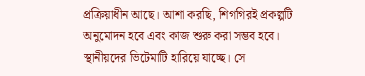প্রক্রিয়াধীন আছে। আশা করছি, শিগগিরই প্রকল্পটি অনুমোদন হবে এবং কাজ শুরু করা সম্ভব হবে। স্থানীয়দের ভিটেমাটি হারিয়ে যাচ্ছে। সে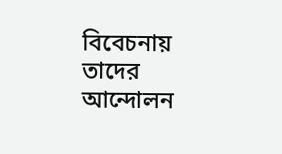বিবেচনায় তাদের আন্দোলন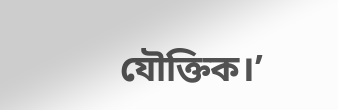যৌক্তিক।’